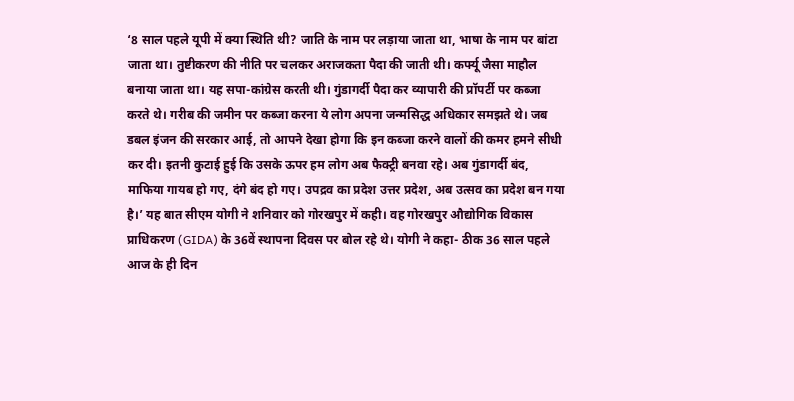‘8 साल पहले यूपी में क्या स्थिति थी? जाति के नाम पर लड़ाया जाता था, भाषा के नाम पर बांटा जाता था। तुष्टीकरण की नीति पर चलकर अराजकता पैदा की जाती थी। कर्फ्यू जैसा माहौल बनाया जाता था। यह सपा-कांग्रेस करती थी। गुंडागर्दी पैदा कर व्यापारी की प्रॉपर्टी पर कब्जा करते थे। गरीब की जमीन पर कब्जा करना ये लोग अपना जन्मसिद्ध अधिकार समझते थे। जब डबल इंजन की सरकार आई, तो आपने देखा होगा कि इन कब्जा करने वालों की कमर हमने सीधी कर दी। इतनी कुटाई हुई कि उसके ऊपर हम लोग अब फैक्ट्री बनवा रहे। अब गुंडागर्दी बंद, माफिया गायब हो गए, दंगे बंद हो गए। उपद्रव का प्रदेश उत्तर प्रदेश, अब उत्सव का प्रदेश बन गया है।’ यह बात सीएम योगी ने शनिवार को गोरखपुर में कही। वह गोरखपुर औद्योगिक विकास प्राधिकरण (GIDA) के 36वें स्थापना दिवस पर बोल रहे थे। योगी ने कहा- ठीक 36 साल पहले आज के ही दिन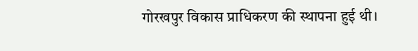गोरखपुर विकास प्राधिकरण की स्थापना हुई थी।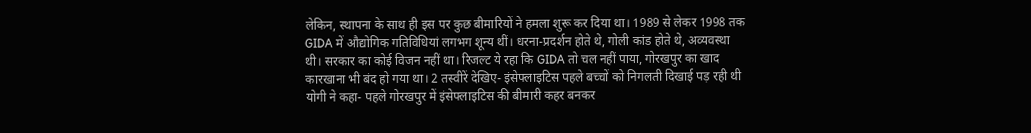लेकिन, स्थापना के साथ ही इस पर कुछ बीमारियों ने हमला शुरू कर दिया था। 1989 से लेकर 1998 तक GIDA में औद्योगिक गतिविधियां लगभग शून्य थीं। धरना-प्रदर्शन होते थे, गोली कांड होते थे, अव्यवस्था थी। सरकार का कोई विजन नहीं था। रिजल्ट ये रहा कि GIDA तो चल नहीं पाया, गोरखपुर का खाद कारखाना भी बंद हो गया था। 2 तस्वीरें देखिए- इंसेफ्लाइटिस पहले बच्चों को निगलती दिखाई पड़ रही थी
योगी ने कहा- पहले गोरखपुर में इंसेफ्लाइटिस की बीमारी कहर बनकर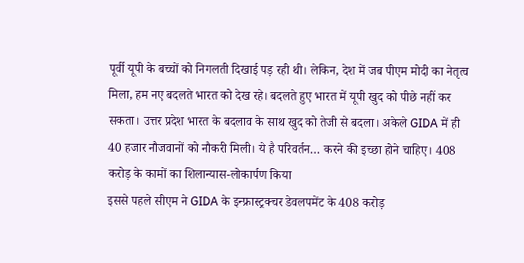पूर्वी यूपी के बच्चों को निगलती दिखाई पड़ रही थी। लेकिन, देश में जब पीएम मोदी का नेतृत्व मिला, हम नए बदलते भारत को देख रहे। बदलते हुए भारत में यूपी खुद को पीछे नहीं कर सकता। उत्तर प्रदेश भारत के बदलाव के साथ खुद को तेजी से बदला। अकेले GIDA में ही 40 हजार नौजवानों को नौकरी मिली। ये है परिवर्तन… करने की इच्छा होने चाहिए। 408 करोड़ के कामों का शिलान्यास-लोकार्पण किया
इससे पहले सीएम ने GIDA के इन्फ्रास्ट्रक्चर डेवलपमेंट के 408 करोड़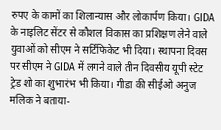रुपए के कामों का शिलान्यास और लोकार्पण किया। GIDA के नाइलिट सेंटर से कौशल विकास का प्रशिक्षण लेने वाले युवाओं को सीएम ने सर्टिफिकेट भी दिया। स्थापना दिवस पर सीएम ने GIDA में लगने वाले तीन दिवसीय यूपी स्टेट ट्रेड शो का शुभारंभ भी किया। गीडा की सीईओ अनुज मलिक ने बताया-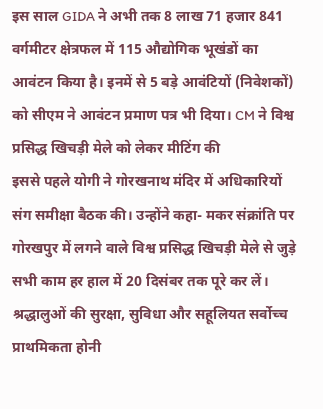इस साल GIDA ने अभी तक 8 लाख 71 हजार 841 वर्गमीटर क्षेत्रफल में 115 औद्योगिक भूखंडों का आवंटन किया है। इनमें से 5 बड़े आवंटियों (निवेशकों) को सीएम ने आवंटन प्रमाण पत्र भी दिया। CM ने विश्व प्रसिद्ध खिचड़ी मेले को लेकर मीटिंग की
इससे पहले योगी ने गोरखनाथ मंदिर में अधिकारियों संग समीक्षा बैठक की। उन्होंने कहा- मकर संक्रांति पर गोरखपुर में लगने वाले विश्व प्रसिद्ध खिचड़ी मेले से जुड़े सभी काम हर हाल में 20 दिसंबर तक पूरे कर लें। श्रद्धालुओं की सुरक्षा, सुविधा और सहूलियत सर्वोच्च प्राथमिकता होनी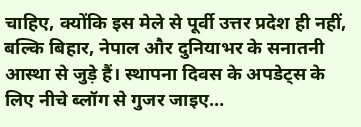चाहिए, क्योंकि इस मेले से पूर्वी उत्तर प्रदेश ही नहीं, बल्कि बिहार, नेपाल और दुनियाभर के सनातनी आस्था से जुड़े हैं। स्थापना दिवस के अपडेट्स के लिए नीचे ब्लॉग से गुजर जाइए…